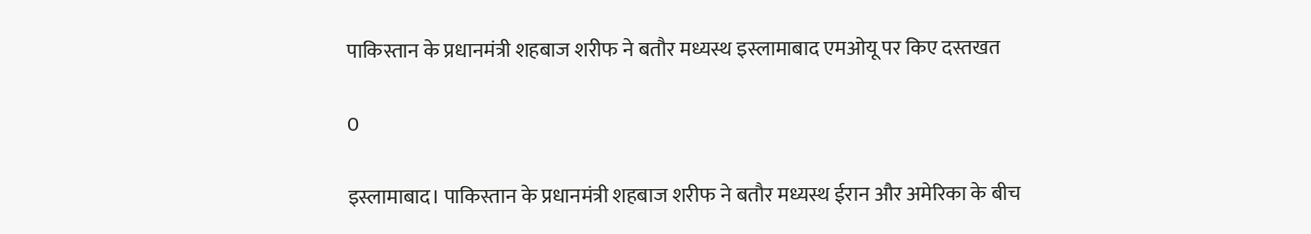पाकिस्तान के प्रधानमंत्री शहबाज शरीफ ने बतौर मध्यस्थ इस्लामाबाद एमओयू पर किए दस्तखत

0

इस्लामाबाद। पाकिस्तान के प्रधानमंत्री शहबाज शरीफ ने बतौर मध्यस्थ ईरान और अमेरिका के बीच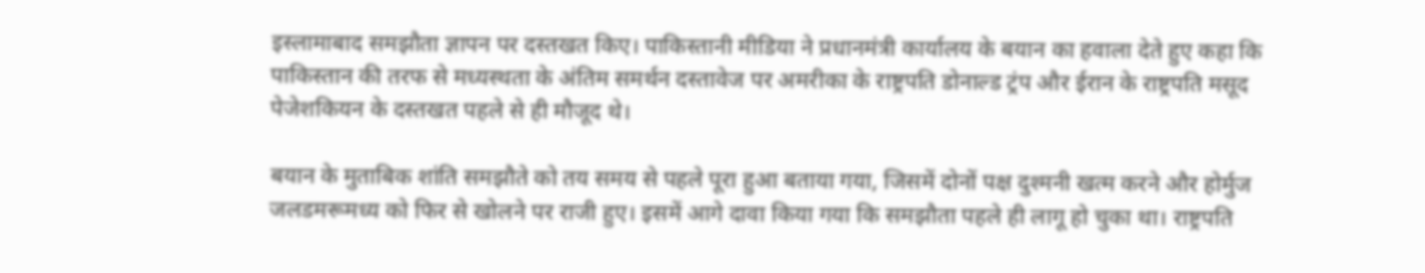इस्लामाबाद समझौता ज्ञापन पर दस्तखत किए। पाकिस्तानी मीडिया ने प्रधानमंत्री कार्यालय के बयान का हवाला देते हुए कहा कि पाकिस्तान की तरफ से मध्यस्थता के अंतिम समर्थन दस्तावेज पर अमरीका के राष्ट्रपति डोनाल्ड ट्रंप और ईरान के राष्ट्रपति मसूद पेजेशकियन के दस्तखत पहले से ही मौजूद थे।

बयान के मुताबिक शांति समझौते को तय समय से पहले पूरा हुआ बताया गया, जिसमें दोनों पक्ष दुश्मनी खत्म करने और होर्मुज जलडमरूमध्य को फिर से खोलने पर राजी हुए। इसमें आगे दावा किया गया कि समझौता पहले ही लागू हो चुका था। राष्ट्रपति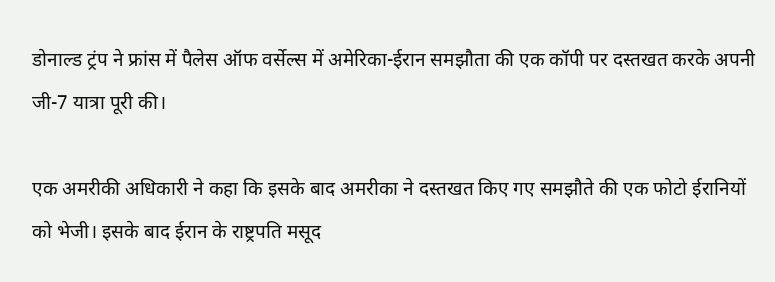डोनाल्ड ट्रंप ने फ्रांस में पैलेस ऑफ वर्सेल्स में अमेरिका-ईरान समझौता की एक कॉपी पर दस्तखत करके अपनी जी-7 यात्रा पूरी की।

एक अमरीकी अधिकारी ने कहा कि इसके बाद अमरीका ने दस्तखत किए गए समझौते की एक फोटो ईरानियों को भेजी। इसके बाद ईरान के राष्ट्रपति मसूद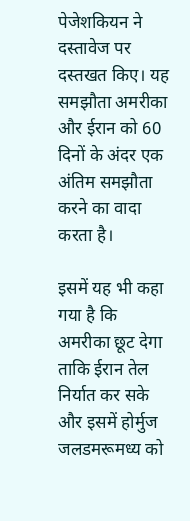पेजेशकियन ने दस्तावेज पर दस्तखत किए। यह समझौता अमरीका और ईरान को 60 दिनों के अंदर एक अंतिम समझौता करने का वादा करता है।

इसमें यह भी कहा गया है कि अमरीका छूट देगा ताकि ईरान तेल निर्यात कर सके और इसमें होर्मुज जलडमरूमध्य को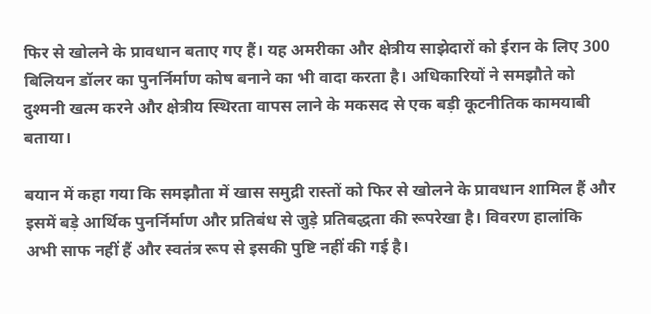फिर से खोलने के प्रावधान बताए गए हैं। यह अमरीका और क्षेत्रीय साझेदारों को ईरान के लिए 300 बिलियन डॉलर का पुनर्निर्माण कोष बनाने का भी वादा करता है। अधिकारियों ने समझौते को दुश्मनी खत्म करने और क्षेत्रीय स्थिरता वापस लाने के मकसद से एक बड़ी कूटनीतिक कामयाबी बताया।

बयान में कहा गया कि समझौता में खास समुद्री रास्तों को फिर से खोलने के प्रावधान शामिल हैं और इसमें बड़े आर्थिक पुनर्निर्माण और प्रतिबंध से जुड़े प्रतिबद्धता की रूपरेखा है। विवरण हालांकि अभी साफ नहीं हैं और स्वतंत्र रूप से इसकी पुष्टि नहीं की गई है।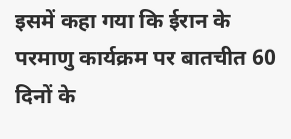इसमें कहा गया कि ईरान के परमाणु कार्यक्रम पर बातचीत 60 दिनों के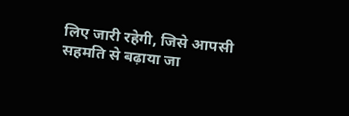लिए जारी रहेगी, जिसे आपसी सहमति से बढ़ाया जा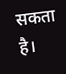सकता है।